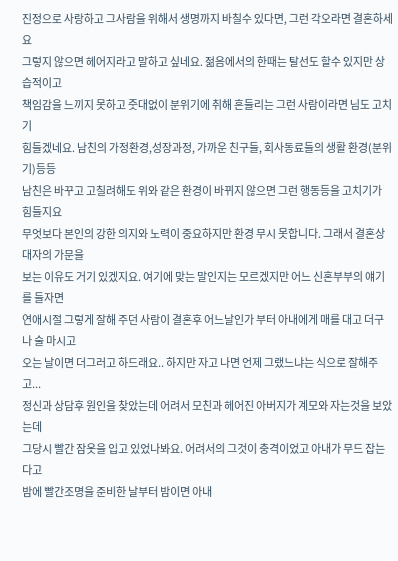진정으로 사랑하고 그사람을 위해서 생명까지 바칠수 있다면, 그런 각오라면 결혼하세요
그렇지 않으면 헤어지라고 말하고 싶네요. 젊음에서의 한때는 탈선도 할수 있지만 상습적이고
책임감을 느끼지 못하고 줏대없이 분위기에 취해 흔들리는 그런 사람이라면 님도 고치기
힘들겠네요. 남친의 가정환경,성장과정, 가까운 친구들, 회사동료들의 생활 환경(분위기)등등
남친은 바꾸고 고칠려해도 위와 같은 환경이 바뀌지 않으면 그런 행동등을 고치기가 힘들지요
무엇보다 본인의 강한 의지와 노력이 중요하지만 환경 무시 못합니다. 그래서 결혼상대자의 가문을
보는 이유도 거기 있겠지요. 여기에 맞는 말인지는 모르겠지만 어느 신혼부부의 얘기를 들자면
연애시절 그렇게 잘해 주던 사람이 결혼후 어느날인가 부터 아내에게 매를 대고 더구나 술 마시고
오는 날이면 더그러고 하드래요.. 하지만 자고 나면 언제 그랬느냐는 식으로 잘해주고...
정신과 상담후 원인을 찾았는데 어려서 모친과 헤어진 아버지가 계모와 자는것을 보았는데
그당시 빨간 잠옷을 입고 있었나봐요. 어려서의 그것이 충격이었고 아내가 무드 잡는다고
밤에 빨간조명을 준비한 날부터 밤이면 아내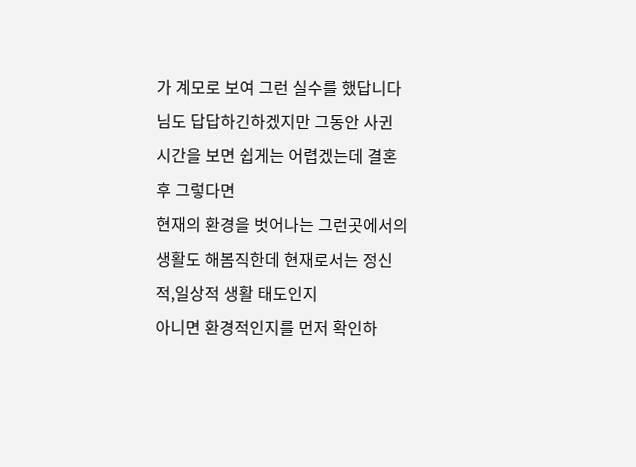가 계모로 보여 그런 실수를 했답니다
님도 답답하긴하겠지만 그동안 사귄 시간을 보면 쉽게는 어렵겠는데 결혼후 그렇다면
현재의 환경을 벗어나는 그런곳에서의 생활도 해봄직한데 현재로서는 정신적,일상적 생활 태도인지
아니면 환경적인지를 먼저 확인하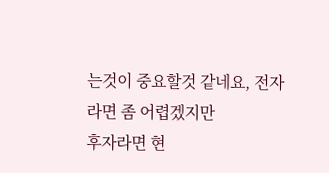는것이 중요할것 같네요, 전자라면 좀 어렵겠지만
후자라면 현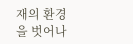재의 환경을 벗어나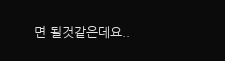면 될것같은데요..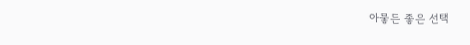아뭏든 좋은 선택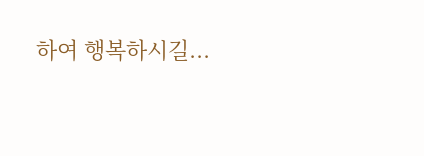하여 행복하시길...